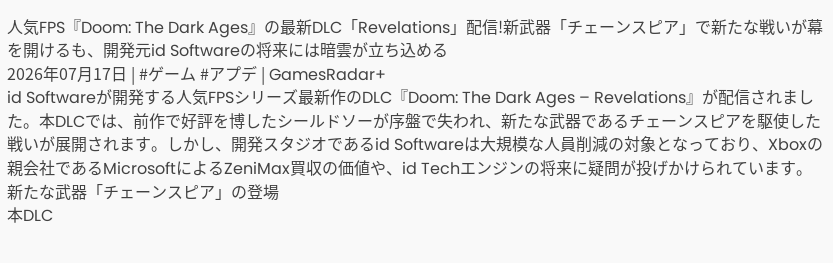人気FPS『Doom: The Dark Ages』の最新DLC「Revelations」配信!新武器「チェーンスピア」で新たな戦いが幕を開けるも、開発元id Softwareの将来には暗雲が立ち込める
2026年07月17日 | #ゲーム #アプデ | GamesRadar+
id Softwareが開発する人気FPSシリーズ最新作のDLC『Doom: The Dark Ages – Revelations』が配信されました。本DLCでは、前作で好評を博したシールドソーが序盤で失われ、新たな武器であるチェーンスピアを駆使した戦いが展開されます。しかし、開発スタジオであるid Softwareは大規模な人員削減の対象となっており、Xboxの親会社であるMicrosoftによるZeniMax買収の価値や、id Techエンジンの将来に疑問が投げかけられています。
新たな武器「チェーンスピア」の登場
本DLC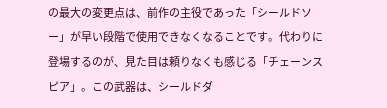の最大の変更点は、前作の主役であった「シールドソー」が早い段階で使用できなくなることです。代わりに登場するのが、見た目は頼りなくも感じる「チェーンスピア」。この武器は、シールドダ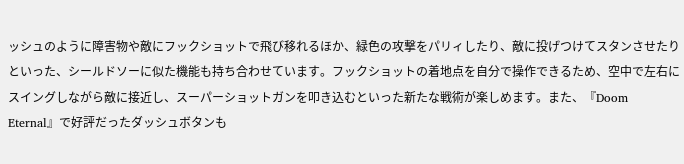ッシュのように障害物や敵にフックショットで飛び移れるほか、緑色の攻撃をパリィしたり、敵に投げつけてスタンさせたりといった、シールドソーに似た機能も持ち合わせています。フックショットの着地点を自分で操作できるため、空中で左右にスイングしながら敵に接近し、スーパーショットガンを叩き込むといった新たな戦術が楽しめます。また、『Doom Eternal』で好評だったダッシュボタンも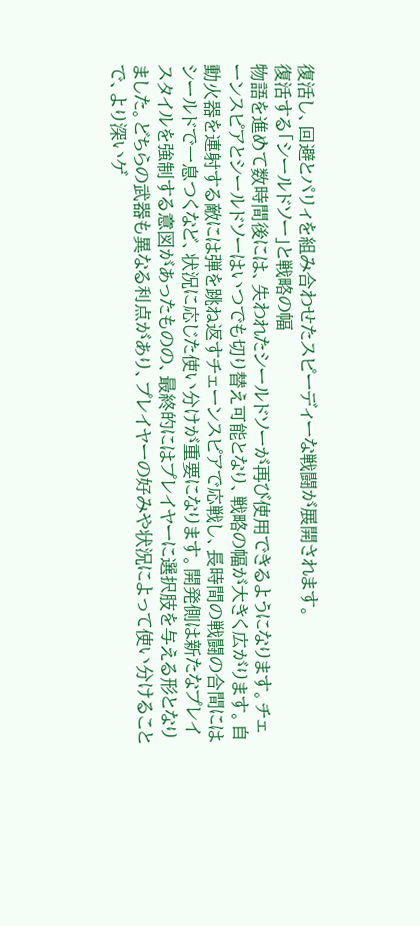復活し、回避とパリィを組み合わせたスピーディーな戦闘が展開されます。
復活する「シールドソー」と戦略の幅
物語を進めて数時間後には、失われたシールドソーが再び使用できるようになります。チェーンスピアとシールドソーはいつでも切り替え可能となり、戦略の幅が大きく広がります。自動火器を連射する敵には弾を跳ね返すチェーンスピアで応戦し、長時間の戦闘の合間にはシールドで一息つくなど、状況に応じた使い分けが重要になります。開発側は新たなプレイスタイルを強制する意図があったものの、最終的にはプレイヤーに選択肢を与える形となりました。どちらの武器も異なる利点があり、プレイヤーの好みや状況によって使い分けることで、より深いゲ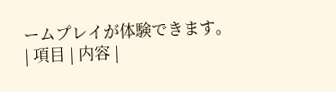ームプレイが体験できます。
| 項目 | 内容 |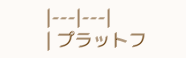|---|---|
| プラットフ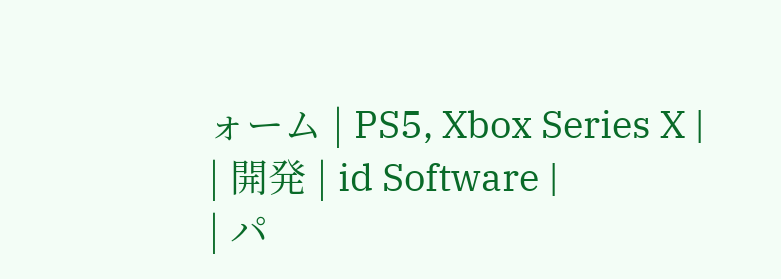ォーム | PS5, Xbox Series X |
| 開発 | id Software |
| パ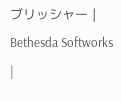ブリッシャー | Bethesda Softworks |